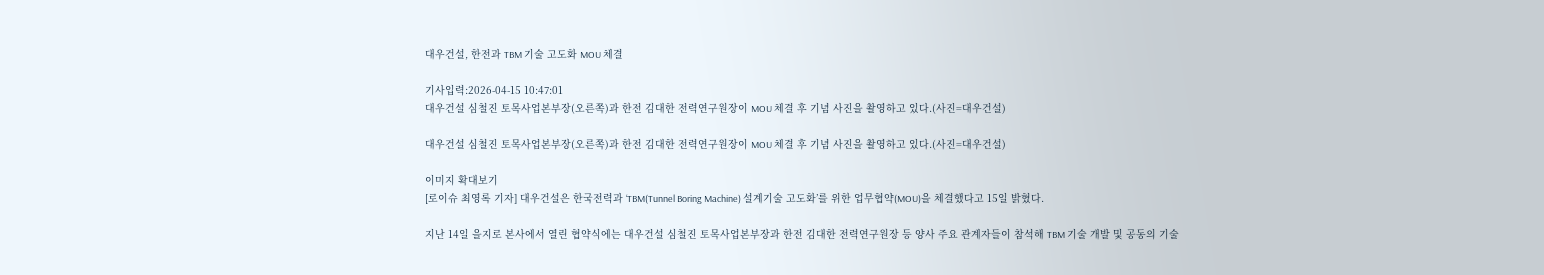대우건설, 한전과 TBM 기술 고도화 MOU 체결

기사입력:2026-04-15 10:47:01
대우건설 심철진 토목사업본부장(오른쪽)과 한전 김대한 전력연구원장이 MOU 체결 후 기념 사진을 촬영하고 있다.(사진=대우건설)

대우건설 심철진 토목사업본부장(오른쪽)과 한전 김대한 전력연구원장이 MOU 체결 후 기념 사진을 촬영하고 있다.(사진=대우건설)

이미지 확대보기
[로이슈 최영록 기자] 대우건설은 한국전력과 ‘TBM(Tunnel Boring Machine) 설계기술 고도화’를 위한 업무협약(MOU)을 체결했다고 15일 밝혔다.

지난 14일 을지로 본사에서 열린 협약식에는 대우건설 심철진 토목사업본부장과 한전 김대한 전력연구원장 등 양사 주요 관계자들이 참석해 TBM 기술 개발 및 공동의 기술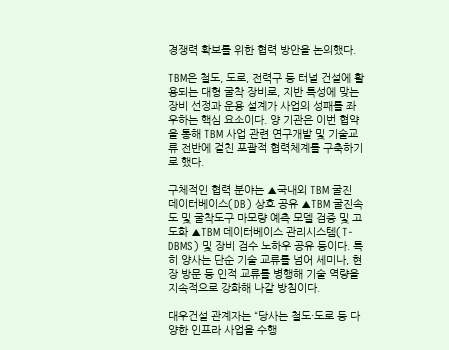경쟁력 확보를 위한 협력 방안을 논의했다.

TBM은 철도, 도로, 전력구 등 터널 건설에 활용되는 대형 굴착 장비로, 지반 특성에 맞는 장비 선정과 운용 설계가 사업의 성패를 좌우하는 핵심 요소이다. 양 기관은 이번 협약을 통해 TBM 사업 관련 연구개발 및 기술교류 전반에 걸친 포괄적 협력체계를 구축하기로 했다.

구체적인 협력 분야는 ▲국내외 TBM 굴진 데이터베이스(DB) 상호 공유 ▲TBM 굴진속도 및 굴착도구 마모량 예측 모델 검증 및 고도화 ▲TBM 데이터베이스 관리시스템(T-DBMS) 및 장비 검수 노하우 공유 등이다. 특히 양사는 단순 기술 교류를 넘어 세미나, 현장 방문 등 인적 교류를 병행해 기술 역량을 지속적으로 강화해 나갈 방침이다.

대우건설 관계자는 “당사는 철도·도로 등 다양한 인프라 사업을 수행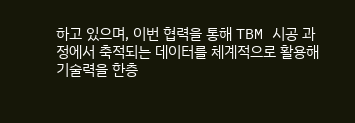하고 있으며, 이번 협력을 통해 TBM 시공 과정에서 축적되는 데이터를 체계적으로 활용해 기술력을 한층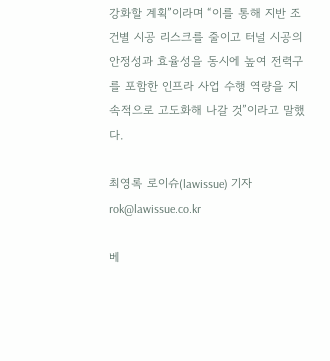강화할 계획”이라며 “이를 통해 지반 조건별 시공 리스크를 줄이고 터널 시공의 안정성과 효율성을 동시에 높여 전력구를 포함한 인프라 사업 수행 역량을 지속적으로 고도화해 나갈 것”이라고 말했다.

최영록 로이슈(lawissue) 기자 rok@lawissue.co.kr

베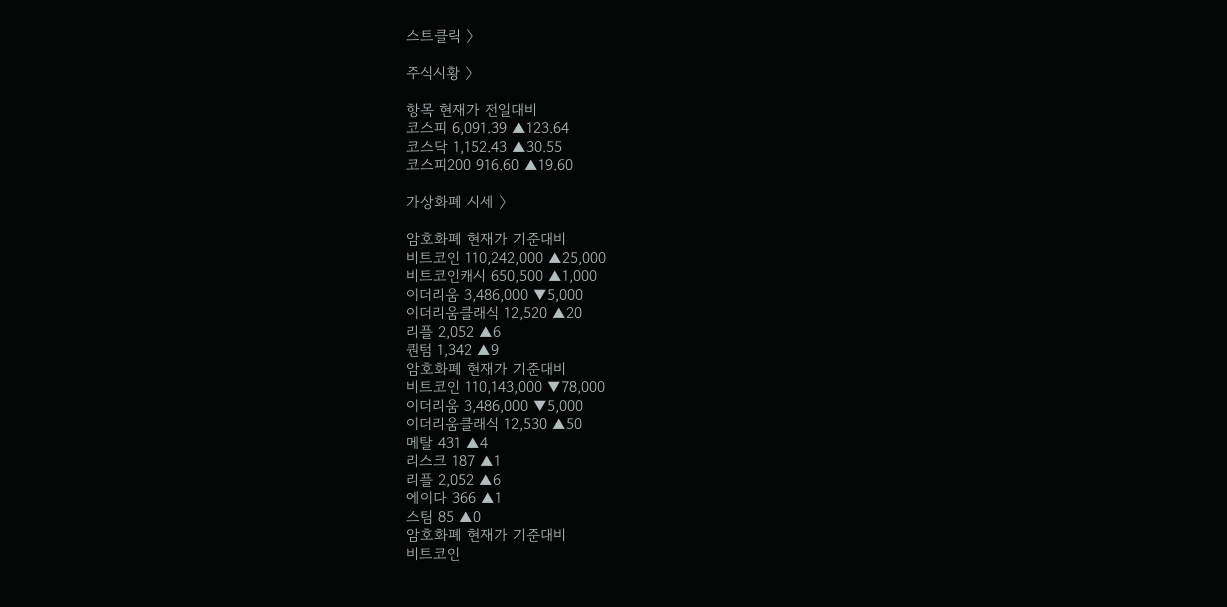스트클릭 〉

주식시황 〉

항목 현재가 전일대비
코스피 6,091.39 ▲123.64
코스닥 1,152.43 ▲30.55
코스피200 916.60 ▲19.60

가상화폐 시세 〉

암호화폐 현재가 기준대비
비트코인 110,242,000 ▲25,000
비트코인캐시 650,500 ▲1,000
이더리움 3,486,000 ▼5,000
이더리움클래식 12,520 ▲20
리플 2,052 ▲6
퀀텀 1,342 ▲9
암호화폐 현재가 기준대비
비트코인 110,143,000 ▼78,000
이더리움 3,486,000 ▼5,000
이더리움클래식 12,530 ▲50
메탈 431 ▲4
리스크 187 ▲1
리플 2,052 ▲6
에이다 366 ▲1
스팀 85 ▲0
암호화폐 현재가 기준대비
비트코인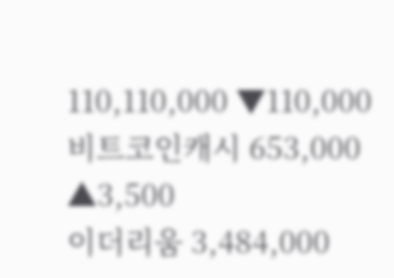110,110,000 ▼110,000
비트코인캐시 653,000 ▲3,500
이더리움 3,484,000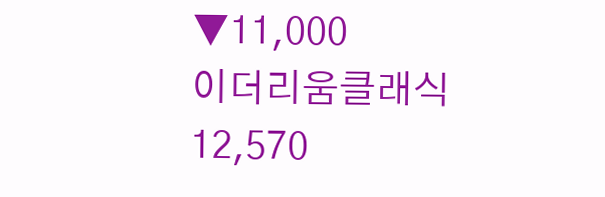▼11,000
이더리움클래식 12,570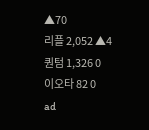▲70
리플 2,052 ▲4
퀀텀 1,326 0
이오타 82 0
ad